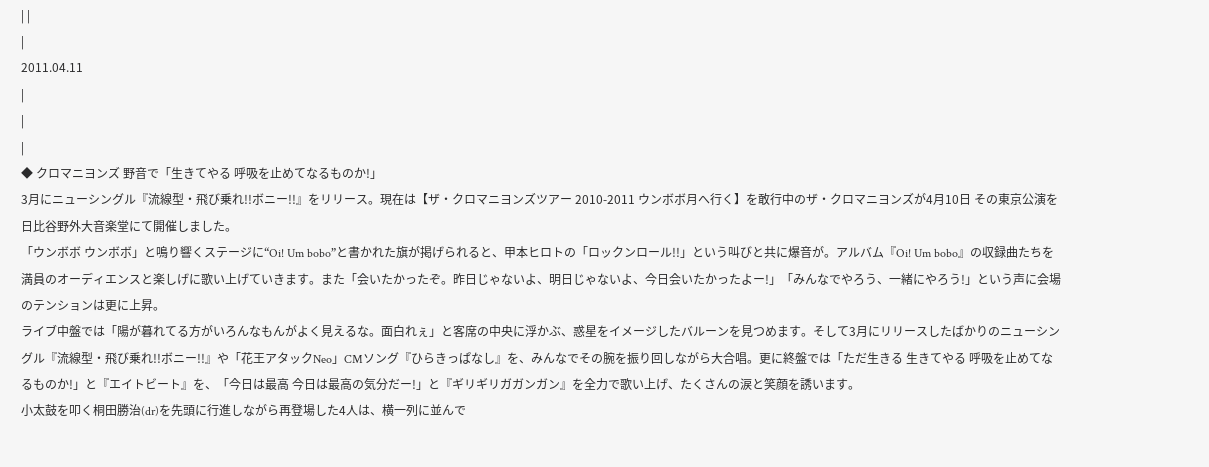| |
|
2011.04.11
|
|
|
◆ クロマニヨンズ 野音で「生きてやる 呼吸を止めてなるものか!」
3月にニューシングル『流線型・飛び乗れ!!ボニー!!』をリリース。現在は【ザ・クロマニヨンズツアー 2010-2011 ウンボボ月へ行く】を敢行中のザ・クロマニヨンズが4月10日 その東京公演を日比谷野外大音楽堂にて開催しました。
「ウンボボ ウンボボ」と鳴り響くステージに“Oi! Um bobo”と書かれた旗が掲げられると、甲本ヒロトの「ロックンロール!!」という叫びと共に爆音が。アルバム『Oi! Um bobo』の収録曲たちを満員のオーディエンスと楽しげに歌い上げていきます。また「会いたかったぞ。昨日じゃないよ、明日じゃないよ、今日会いたかったよー!」「みんなでやろう、一緒にやろう!」という声に会場のテンションは更に上昇。
ライブ中盤では「陽が暮れてる方がいろんなもんがよく見えるな。面白れぇ」と客席の中央に浮かぶ、惑星をイメージしたバルーンを見つめます。そして3月にリリースしたばかりのニューシングル『流線型・飛び乗れ!!ボニー!!』や「花王アタックNeo」CMソング『ひらきっぱなし』を、みんなでその腕を振り回しながら大合唱。更に終盤では「ただ生きる 生きてやる 呼吸を止めてなるものか!」と『エイトビート』を、「今日は最高 今日は最高の気分だー!」と『ギリギリガガンガン』を全力で歌い上げ、たくさんの涙と笑顔を誘います。
小太鼓を叩く桐田勝治(dr)を先頭に行進しながら再登場した4人は、横一列に並んで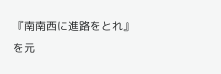『南南西に進路をとれ』を元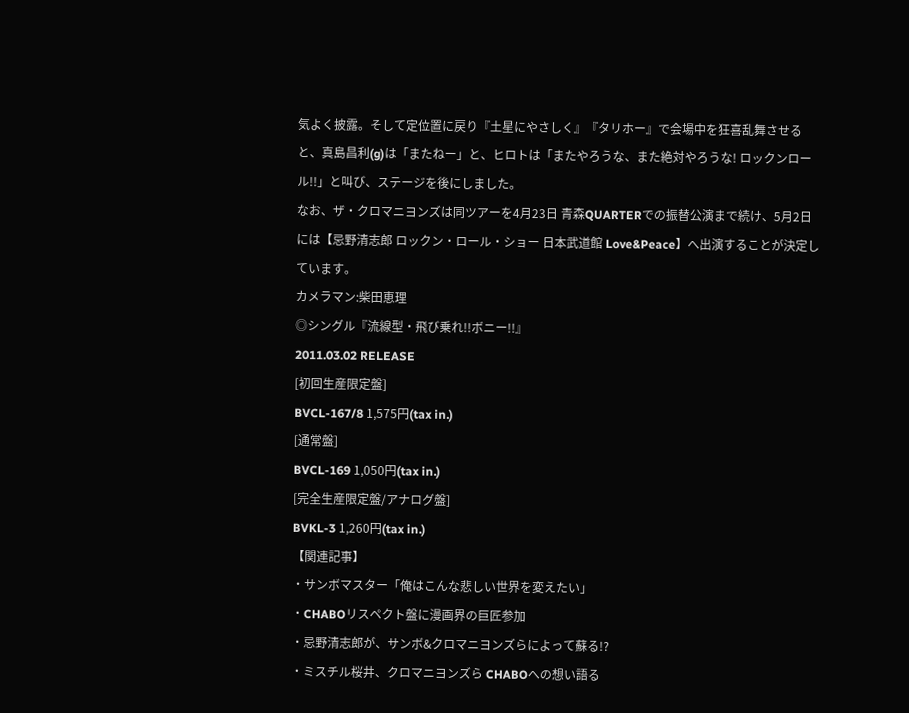気よく披露。そして定位置に戻り『土星にやさしく』『タリホー』で会場中を狂喜乱舞させると、真島昌利(g)は「またねー」と、ヒロトは「またやろうな、また絶対やろうな! ロックンロール!!」と叫び、ステージを後にしました。
なお、ザ・クロマニヨンズは同ツアーを4月23日 青森QUARTERでの振替公演まで続け、5月2日には【忌野清志郎 ロックン・ロール・ショー 日本武道館 Love&Peace】へ出演することが決定しています。
カメラマン:柴田恵理
◎シングル『流線型・飛び乗れ!!ボニー!!』
2011.03.02 RELEASE
[初回生産限定盤]
BVCL-167/8 1,575円(tax in.)
[通常盤]
BVCL-169 1,050円(tax in.)
[完全生産限定盤/アナログ盤]
BVKL-3 1,260円(tax in.)
【関連記事】
・サンボマスター「俺はこんな悲しい世界を変えたい」
・CHABOリスペクト盤に漫画界の巨匠参加
・忌野清志郎が、サンボ&クロマニヨンズらによって蘇る!?
・ミスチル桜井、クロマニヨンズら CHABOへの想い語る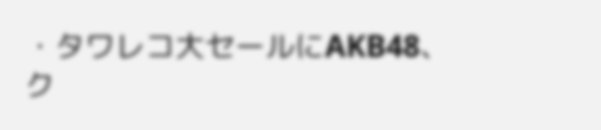・タワレコ大セールにAKB48、ク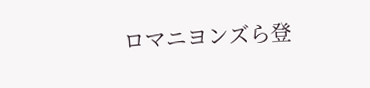ロマニヨンズら登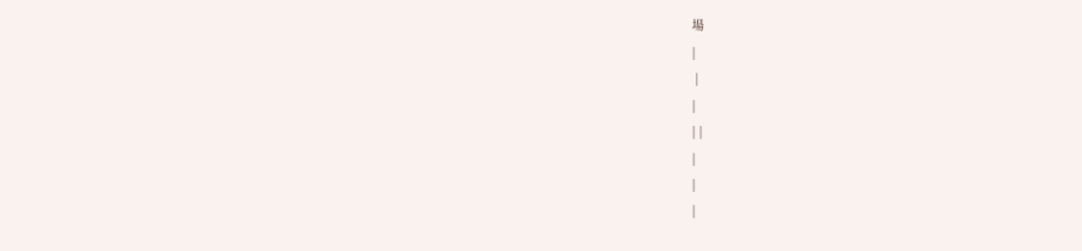場
|
 |
|
| |
|
|
|